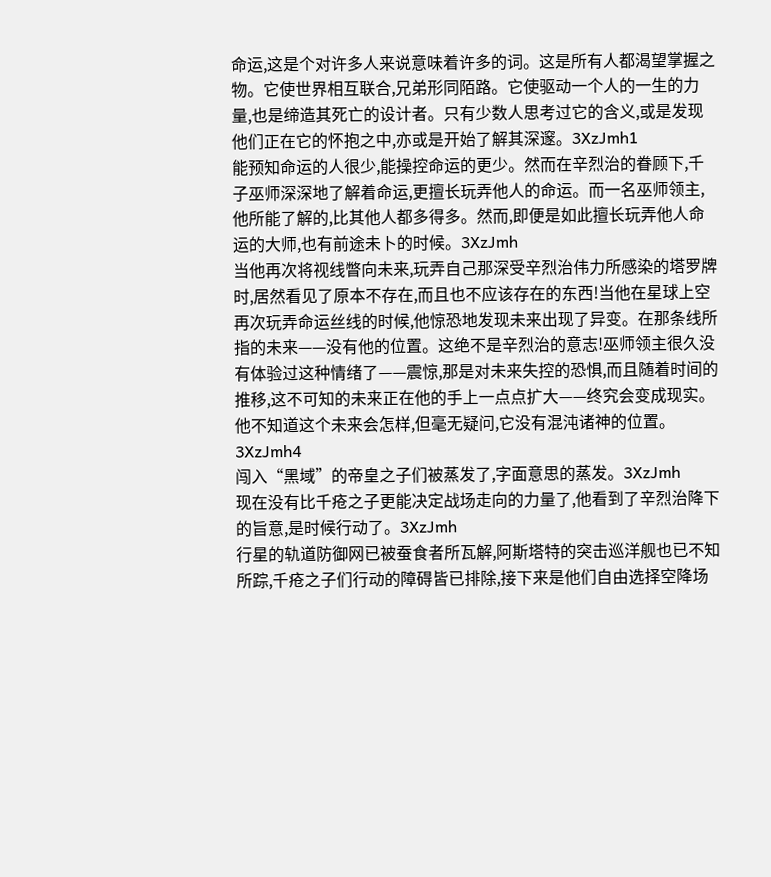命运,这是个对许多人来说意味着许多的词。这是所有人都渴望掌握之物。它使世界相互联合,兄弟形同陌路。它使驱动一个人的一生的力量,也是缔造其死亡的设计者。只有少数人思考过它的含义,或是发现他们正在它的怀抱之中,亦或是开始了解其深邃。3XzJmh1
能预知命运的人很少,能操控命运的更少。然而在辛烈治的眷顾下,千子巫师深深地了解着命运,更擅长玩弄他人的命运。而一名巫师领主,他所能了解的,比其他人都多得多。然而,即便是如此擅长玩弄他人命运的大师,也有前途未卜的时候。3XzJmh
当他再次将视线瞥向未来,玩弄自己那深受辛烈治伟力所感染的塔罗牌时,居然看见了原本不存在,而且也不应该存在的东西!当他在星球上空再次玩弄命运丝线的时候,他惊恐地发现未来出现了异变。在那条线所指的未来——没有他的位置。这绝不是辛烈治的意志!巫师领主很久没有体验过这种情绪了——震惊,那是对未来失控的恐惧,而且随着时间的推移,这不可知的未来正在他的手上一点点扩大——终究会变成现实。他不知道这个未来会怎样,但毫无疑问,它没有混沌诸神的位置。3XzJmh4
闯入“黑域”的帝皇之子们被蒸发了,字面意思的蒸发。3XzJmh
现在没有比千疮之子更能决定战场走向的力量了,他看到了辛烈治降下的旨意,是时候行动了。3XzJmh
行星的轨道防御网已被蚕食者所瓦解,阿斯塔特的突击巡洋舰也已不知所踪,千疮之子们行动的障碍皆已排除,接下来是他们自由选择空降场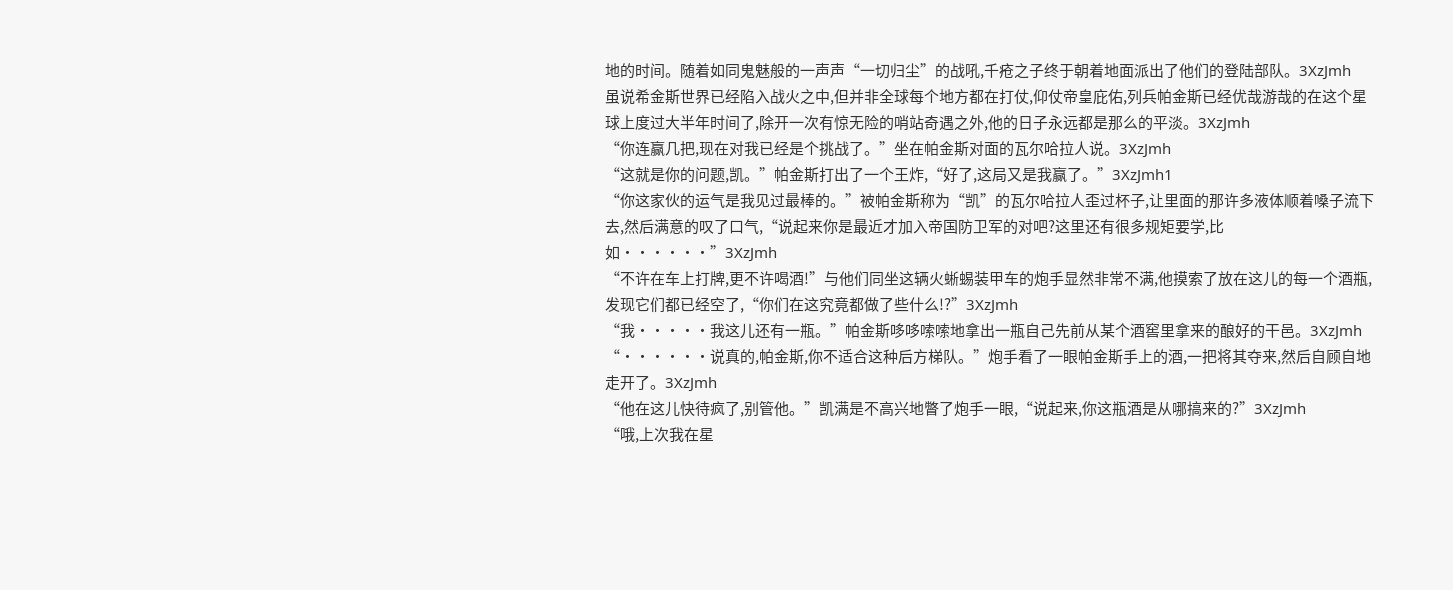地的时间。随着如同鬼魅般的一声声“一切归尘”的战吼,千疮之子终于朝着地面派出了他们的登陆部队。3XzJmh
虽说希金斯世界已经陷入战火之中,但并非全球每个地方都在打仗,仰仗帝皇庇佑,列兵帕金斯已经优哉游哉的在这个星球上度过大半年时间了,除开一次有惊无险的哨站奇遇之外,他的日子永远都是那么的平淡。3XzJmh
“你连赢几把,现在对我已经是个挑战了。”坐在帕金斯对面的瓦尔哈拉人说。3XzJmh
“这就是你的问题,凯。”帕金斯打出了一个王炸,“好了,这局又是我赢了。”3XzJmh1
“你这家伙的运气是我见过最棒的。”被帕金斯称为“凯”的瓦尔哈拉人歪过杯子,让里面的那许多液体顺着嗓子流下去,然后满意的叹了口气,“说起来你是最近才加入帝国防卫军的对吧?这里还有很多规矩要学,比如······”3XzJmh
“不许在车上打牌,更不许喝酒!”与他们同坐这辆火蜥蜴装甲车的炮手显然非常不满,他摸索了放在这儿的每一个酒瓶,发现它们都已经空了,“你们在这究竟都做了些什么!?”3XzJmh
“我·····我这儿还有一瓶。”帕金斯哆哆嗦嗦地拿出一瓶自己先前从某个酒窖里拿来的酿好的干邑。3XzJmh
“······说真的,帕金斯,你不适合这种后方梯队。”炮手看了一眼帕金斯手上的酒,一把将其夺来,然后自顾自地走开了。3XzJmh
“他在这儿快待疯了,别管他。”凯满是不高兴地瞥了炮手一眼,“说起来,你这瓶酒是从哪搞来的?”3XzJmh
“哦,上次我在星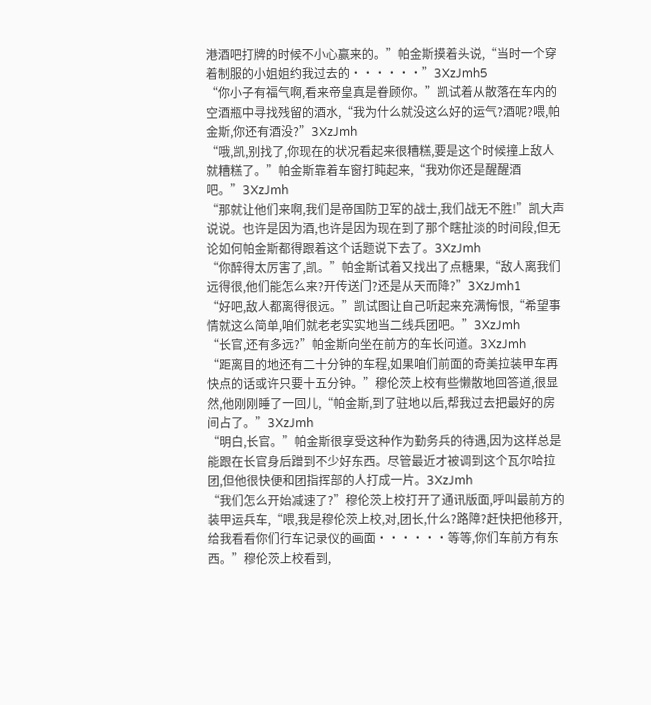港酒吧打牌的时候不小心赢来的。”帕金斯摸着头说,“当时一个穿着制服的小姐姐约我过去的······”3XzJmh5
“你小子有福气啊,看来帝皇真是眷顾你。”凯试着从散落在车内的空酒瓶中寻找残留的酒水,“我为什么就没这么好的运气?酒呢?喂,帕金斯,你还有酒没?”3XzJmh
“哦,凯,别找了,你现在的状况看起来很糟糕,要是这个时候撞上敌人就糟糕了。”帕金斯靠着车窗打盹起来,“我劝你还是醒醒酒吧。”3XzJmh
“那就让他们来啊,我们是帝国防卫军的战士,我们战无不胜!”凯大声说说。也许是因为酒,也许是因为现在到了那个瞎扯淡的时间段,但无论如何帕金斯都得跟着这个话题说下去了。3XzJmh
“你醉得太厉害了,凯。”帕金斯试着又找出了点糖果,“敌人离我们远得很,他们能怎么来?开传送门?还是从天而降?”3XzJmh1
“好吧,敌人都离得很远。”凯试图让自己听起来充满悔恨,“希望事情就这么简单,咱们就老老实实地当二线兵团吧。”3XzJmh
“长官,还有多远?”帕金斯向坐在前方的车长问道。3XzJmh
“距离目的地还有二十分钟的车程,如果咱们前面的奇美拉装甲车再快点的话或许只要十五分钟。”穆伦茨上校有些懒散地回答道,很显然,他刚刚睡了一回儿,“帕金斯,到了驻地以后,帮我过去把最好的房间占了。”3XzJmh
“明白,长官。”帕金斯很享受这种作为勤务兵的待遇,因为这样总是能跟在长官身后蹭到不少好东西。尽管最近才被调到这个瓦尔哈拉团,但他很快便和团指挥部的人打成一片。3XzJmh
“我们怎么开始减速了?”穆伦茨上校打开了通讯版面,呼叫最前方的装甲运兵车,“喂,我是穆伦茨上校,对,团长,什么?路障?赶快把他移开,给我看看你们行车记录仪的画面······等等,你们车前方有东西。”穆伦茨上校看到,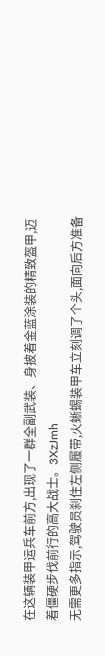在这辆装甲运兵车前方,出现了一群全副武装、身披着金蓝涂装的精致盔甲,迈着僵硬步伐前行的高大战士。3XzJmh
无需更多指示,驾驶员刹住左侧履带,火蜥蜴装甲车立刻调了个头,面向后方准备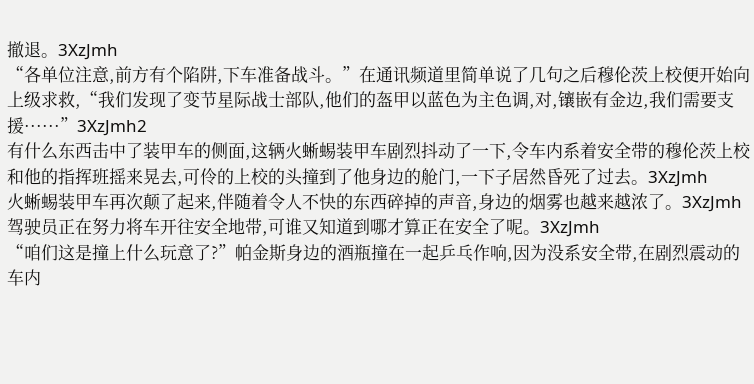撤退。3XzJmh
“各单位注意,前方有个陷阱,下车准备战斗。”在通讯频道里简单说了几句之后穆伦茨上校便开始向上级求救,“我们发现了变节星际战士部队,他们的盔甲以蓝色为主色调,对,镶嵌有金边,我们需要支援······”3XzJmh2
有什么东西击中了装甲车的侧面,这辆火蜥蜴装甲车剧烈抖动了一下,令车内系着安全带的穆伦茨上校和他的指挥班摇来晃去,可伶的上校的头撞到了他身边的舱门,一下子居然昏死了过去。3XzJmh
火蜥蜴装甲车再次颠了起来,伴随着令人不快的东西碎掉的声音,身边的烟雾也越来越浓了。3XzJmh
驾驶员正在努力将车开往安全地带,可谁又知道到哪才算正在安全了呢。3XzJmh
“咱们这是撞上什么玩意了?”帕金斯身边的酒瓶撞在一起乒乓作响,因为没系安全带,在剧烈震动的车内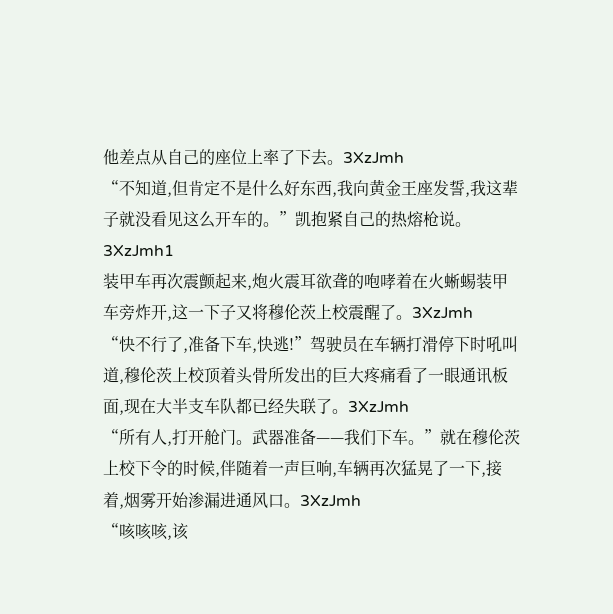他差点从自己的座位上率了下去。3XzJmh
“不知道,但肯定不是什么好东西,我向黄金王座发誓,我这辈子就没看见这么开车的。”凯抱紧自己的热熔枪说。3XzJmh1
装甲车再次震颤起来,炮火震耳欲聋的咆哮着在火蜥蜴装甲车旁炸开,这一下子又将穆伦茨上校震醒了。3XzJmh
“快不行了,准备下车,快逃!”驾驶员在车辆打滑停下时吼叫道,穆伦茨上校顶着头骨所发出的巨大疼痛看了一眼通讯板面,现在大半支车队都已经失联了。3XzJmh
“所有人,打开舱门。武器准备——我们下车。”就在穆伦茨上校下令的时候,伴随着一声巨响,车辆再次猛晃了一下,接着,烟雾开始渗漏进通风口。3XzJmh
“咳咳咳,该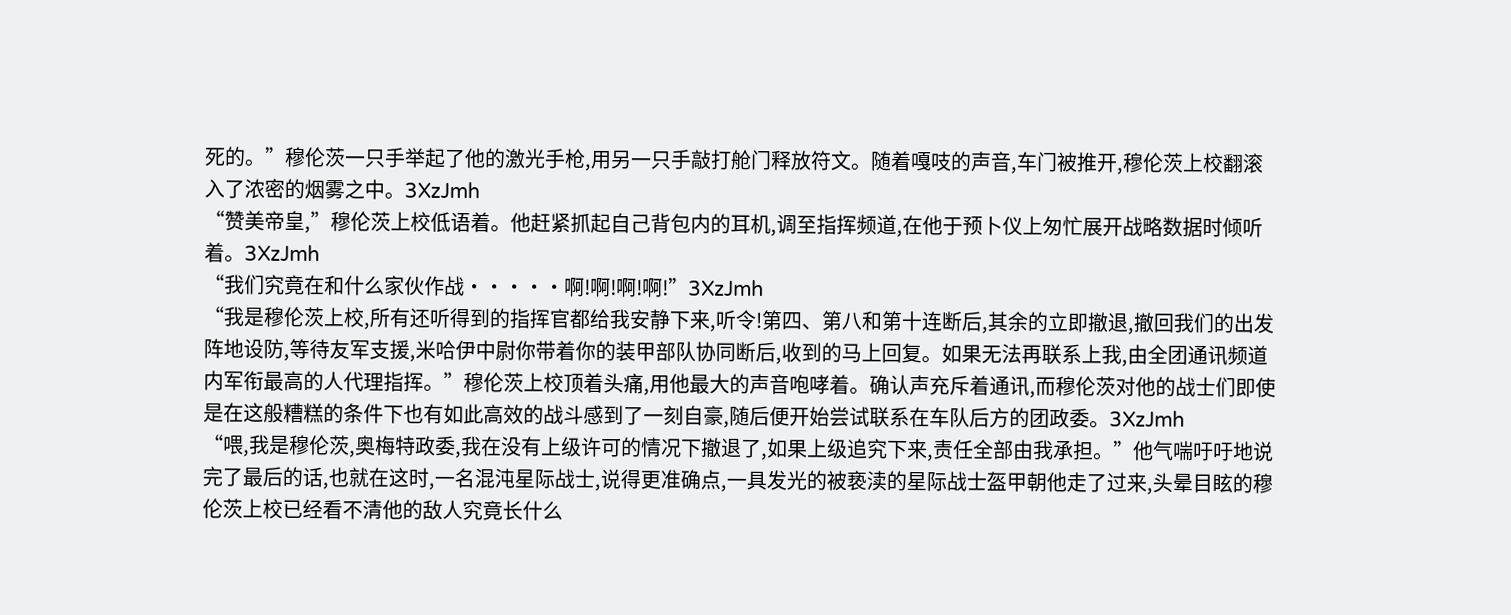死的。”穆伦茨一只手举起了他的激光手枪,用另一只手敲打舱门释放符文。随着嘎吱的声音,车门被推开,穆伦茨上校翻滚入了浓密的烟雾之中。3XzJmh
“赞美帝皇,”穆伦茨上校低语着。他赶紧抓起自己背包内的耳机,调至指挥频道,在他于预卜仪上匆忙展开战略数据时倾听着。3XzJmh
“我们究竟在和什么家伙作战·····啊!啊!啊!啊!”3XzJmh
“我是穆伦茨上校,所有还听得到的指挥官都给我安静下来,听令!第四、第八和第十连断后,其余的立即撤退,撤回我们的出发阵地设防,等待友军支援,米哈伊中尉你带着你的装甲部队协同断后,收到的马上回复。如果无法再联系上我,由全团通讯频道内军衔最高的人代理指挥。”穆伦茨上校顶着头痛,用他最大的声音咆哮着。确认声充斥着通讯,而穆伦茨对他的战士们即使是在这般糟糕的条件下也有如此高效的战斗感到了一刻自豪,随后便开始尝试联系在车队后方的团政委。3XzJmh
“喂,我是穆伦茨,奥梅特政委,我在没有上级许可的情况下撤退了,如果上级追究下来,责任全部由我承担。”他气喘吁吁地说完了最后的话,也就在这时,一名混沌星际战士,说得更准确点,一具发光的被亵渎的星际战士盔甲朝他走了过来,头晕目眩的穆伦茨上校已经看不清他的敌人究竟长什么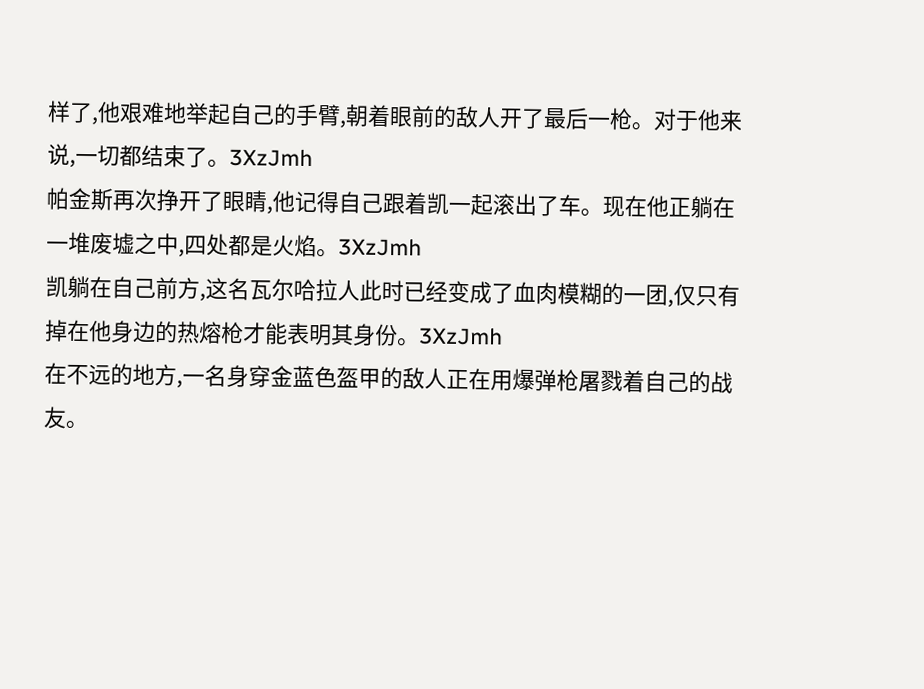样了,他艰难地举起自己的手臂,朝着眼前的敌人开了最后一枪。对于他来说,一切都结束了。3XzJmh
帕金斯再次挣开了眼睛,他记得自己跟着凯一起滚出了车。现在他正躺在一堆废墟之中,四处都是火焰。3XzJmh
凯躺在自己前方,这名瓦尔哈拉人此时已经变成了血肉模糊的一团,仅只有掉在他身边的热熔枪才能表明其身份。3XzJmh
在不远的地方,一名身穿金蓝色盔甲的敌人正在用爆弹枪屠戮着自己的战友。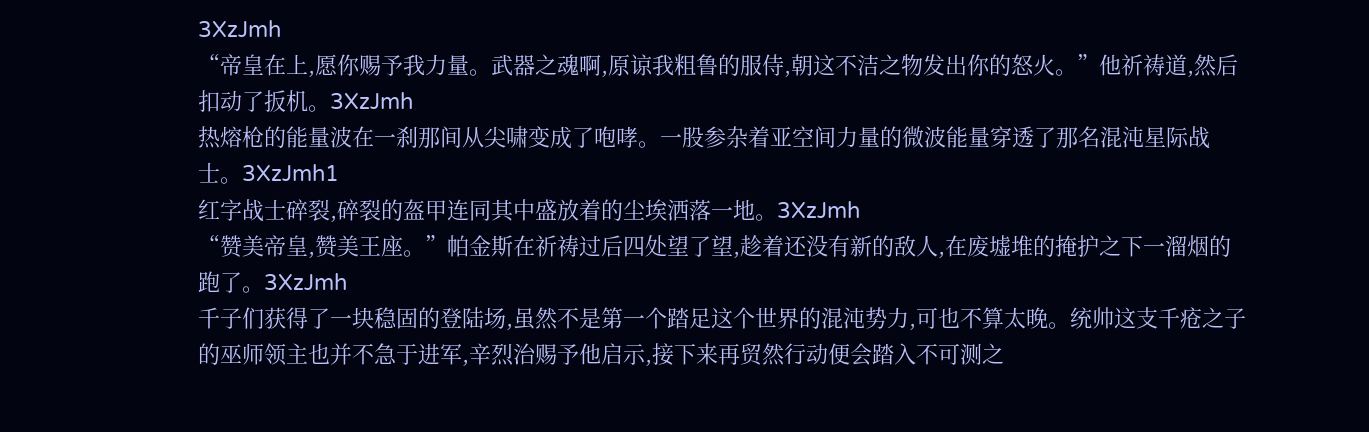3XzJmh
“帝皇在上,愿你赐予我力量。武器之魂啊,原谅我粗鲁的服侍,朝这不洁之物发出你的怒火。”他祈祷道,然后扣动了扳机。3XzJmh
热熔枪的能量波在一刹那间从尖啸变成了咆哮。一股参杂着亚空间力量的微波能量穿透了那名混沌星际战士。3XzJmh1
红字战士碎裂,碎裂的盔甲连同其中盛放着的尘埃洒落一地。3XzJmh
“赞美帝皇,赞美王座。”帕金斯在祈祷过后四处望了望,趁着还没有新的敌人,在废墟堆的掩护之下一溜烟的跑了。3XzJmh
千子们获得了一块稳固的登陆场,虽然不是第一个踏足这个世界的混沌势力,可也不算太晚。统帅这支千疮之子的巫师领主也并不急于进军,辛烈治赐予他启示,接下来再贸然行动便会踏入不可测之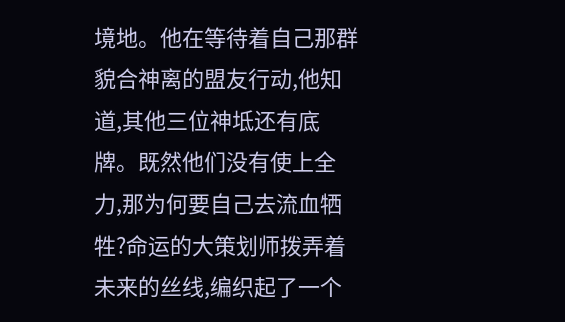境地。他在等待着自己那群貌合神离的盟友行动,他知道,其他三位神坻还有底牌。既然他们没有使上全力,那为何要自己去流血牺牲?命运的大策划师拨弄着未来的丝线,编织起了一个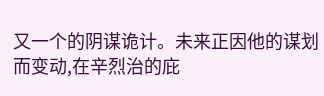又一个的阴谋诡计。未来正因他的谋划而变动,在辛烈治的庇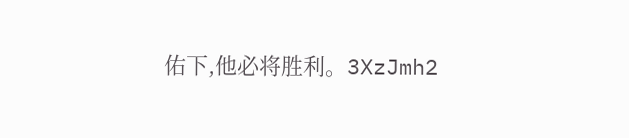佑下,他必将胜利。3XzJmh2